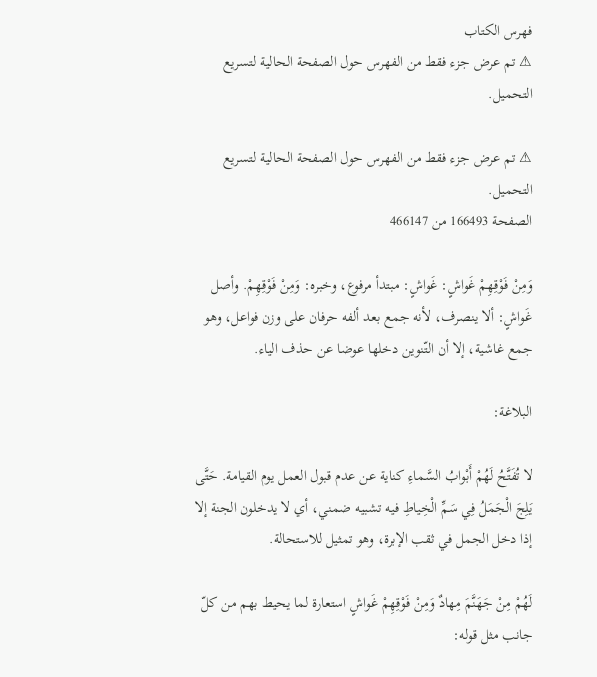فهرس الكتاب
⚠ تم عرض جزء فقط من الفهرس حول الصفحة الحالية لتسريع التحميل.

⚠ تم عرض جزء فقط من الفهرس حول الصفحة الحالية لتسريع التحميل.
الصفحة 166493 من 466147

وَمِنْ فَوْقِهِمْ غَواشٍ: غَواشٍ: مبتدأ مرفوع، وخبره: وَمِنْ فَوْقِهِمْ. وأصل غَواشٍ: ألا ينصرف، لأنه جمع بعد ألفه حرفان على وزن فواعل، وهو جمع غاشية، إلا أن التّنوين دخلها عوضا عن حذف الياء.

البلاغة:

لا تُفَتَّحُ لَهُمْ أَبْوابُ السَّماءِ كناية عن عدم قبول العمل يوم القيامة. حَتَّى يَلِجَ الْجَمَلُ فِي سَمِّ الْخِياطِ فيه تشبيه ضمني، أي لا يدخلون الجنة إلا إذا دخل الجمل في ثقب الإبرة، وهو تمثيل للاستحالة.

لَهُمْ مِنْ جَهَنَّمَ مِهادٌ وَمِنْ فَوْقِهِمْ غَواشٍ استعارة لما يحيط بهم من كلّ جانب مثل قوله: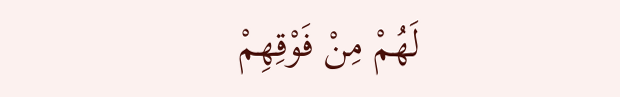لَهُمْ مِنْ فَوْقِهِمْ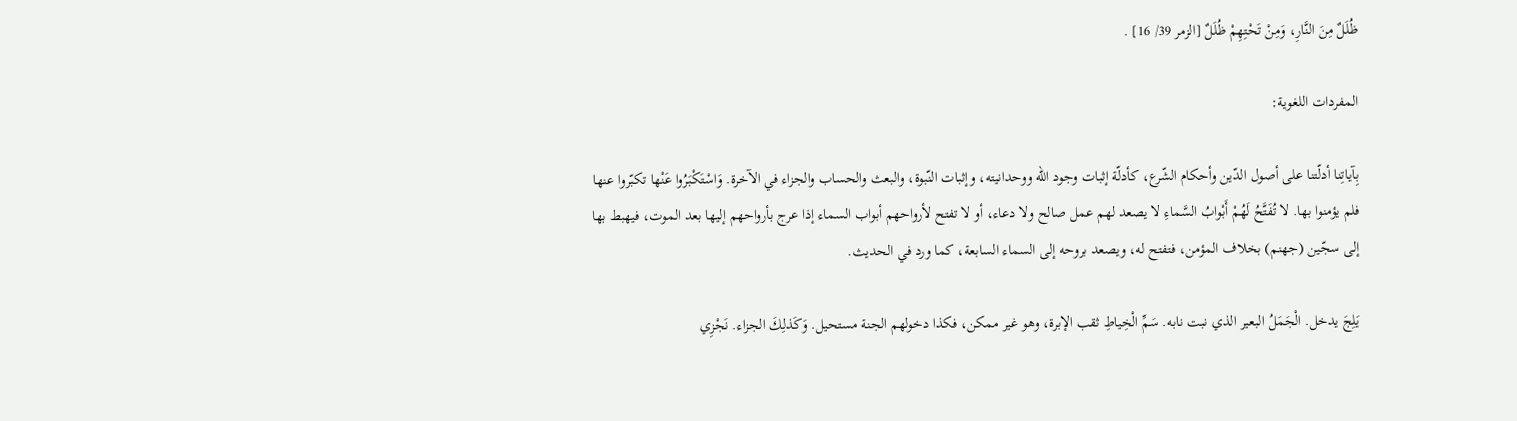ظُلَلٌ مِنَ النَّارِ، وَمِنْ تَحْتِهِمْ ظُلَلٌ [الزمر 39/ 16] .

المفردات اللغوية:

بِآياتِنا أدلّتنا على أصول الدّين وأحكام الشّرع، كأدلّة إثبات وجود الله ووحدانيته، وإثبات النّبوة، والبعث والحساب والجزاء في الآخرة. وَاسْتَكْبَرُوا عَنْها تكبّروا عنها فلم يؤمنوا بها. لا تُفَتَّحُ لَهُمْ أَبْوابُ السَّماءِ لا يصعد لهم عمل صالح ولا دعاء، أو لا تفتح لأرواحهم أبواب السماء إذا عرج بأرواحهم إليها بعد الموت، فيهبط بها إلى سجّين (جهنم) بخلاف المؤمن، فتفتح له، ويصعد بروحه إلى السماء السابعة، كما ورد في الحديث.

يَلِجَ يدخل. الْجَمَلُ البعير الذي نبت نابه. سَمِّ الْخِياطِ ثقب الإبرة، وهو غير ممكن، فكذا دخولهم الجنة مستحيل. وَكَذلِكَ الجزاء. نَجْزِي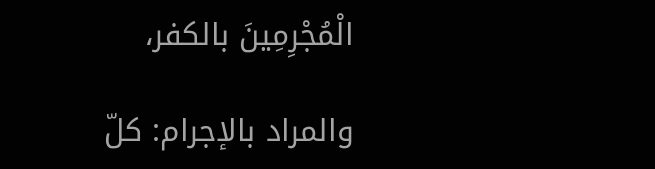الْمُجْرِمِينَ بالكفر،

والمراد بالإجرام: كلّ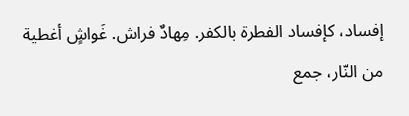إفساد، كإفساد الفطرة بالكفر. مِهادٌ فراش. غَواشٍ أغطية من النّار، جمع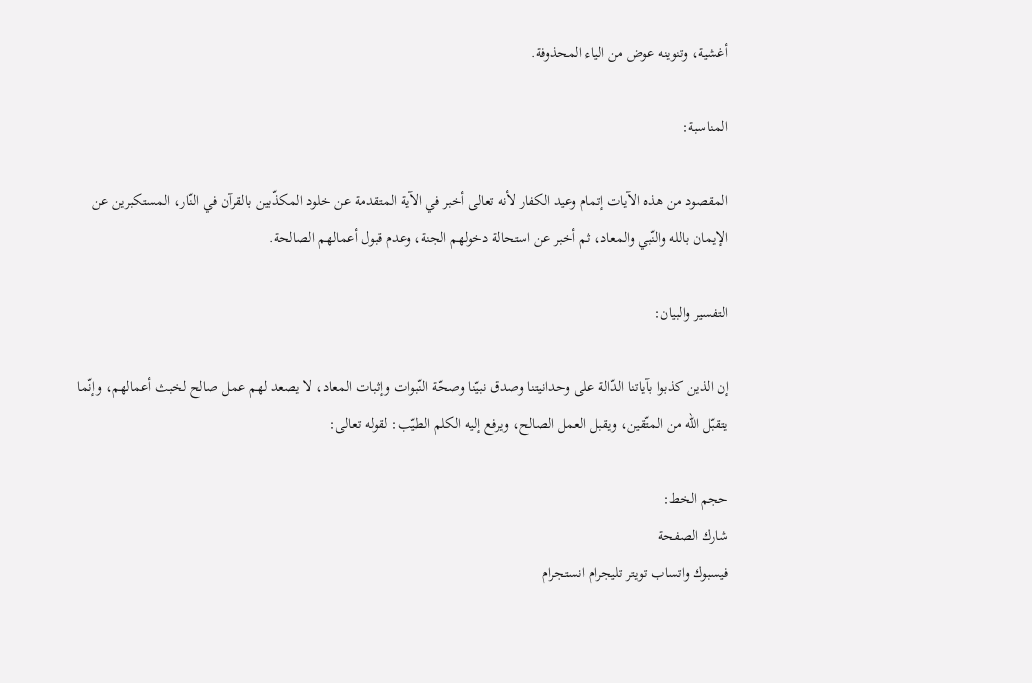أغشية، وتنوينه عوض من الياء المحذوفة.

المناسبة:

المقصود من هذه الآيات إتمام وعيد الكفار لأنه تعالى أخبر في الآية المتقدمة عن خلود المكذّبين بالقرآن في النّار، المستكبرين عن الإيمان بالله والنّبي والمعاد، ثم أخبر عن استحالة دخولهم الجنة، وعدم قبول أعمالهم الصالحة.

التفسير والبيان:

إن الذين كذبوا بآياتنا الدّالة على وحدانيتنا وصدق نبيّنا وصحّة النّبوات وإثبات المعاد، لا يصعد لهم عمل صالح لخبث أعمالهم، وإنّما يتقبّل الله من المتّقين، ويقبل العمل الصالح، ويرفع إليه الكلم الطيّب: لقوله تعالى:

حجم الخط:
شارك الصفحة
فيسبوك واتساب تويتر تليجرام انستجرام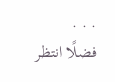. . .
فضلًا انتظر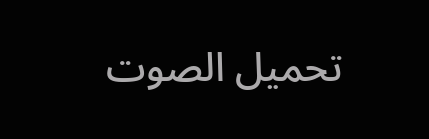تحميل الصوت